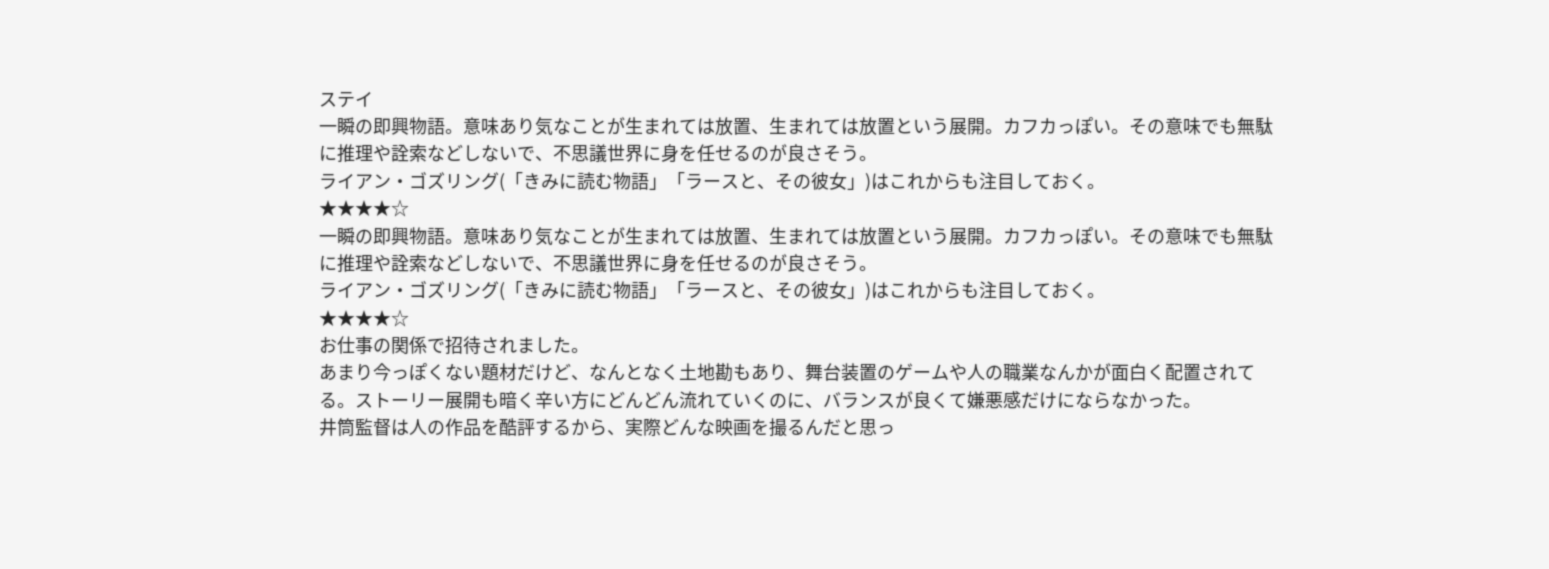ステイ
一瞬の即興物語。意味あり気なことが生まれては放置、生まれては放置という展開。カフカっぽい。その意味でも無駄に推理や詮索などしないで、不思議世界に身を任せるのが良さそう。
ライアン・ゴズリング(「きみに読む物語」「ラースと、その彼女」)はこれからも注目しておく。
★★★★☆
一瞬の即興物語。意味あり気なことが生まれては放置、生まれては放置という展開。カフカっぽい。その意味でも無駄に推理や詮索などしないで、不思議世界に身を任せるのが良さそう。
ライアン・ゴズリング(「きみに読む物語」「ラースと、その彼女」)はこれからも注目しておく。
★★★★☆
お仕事の関係で招待されました。
あまり今っぽくない題材だけど、なんとなく土地勘もあり、舞台装置のゲームや人の職業なんかが面白く配置されてる。ストーリー展開も暗く辛い方にどんどん流れていくのに、バランスが良くて嫌悪感だけにならなかった。
井筒監督は人の作品を酷評するから、実際どんな映画を撮るんだと思っ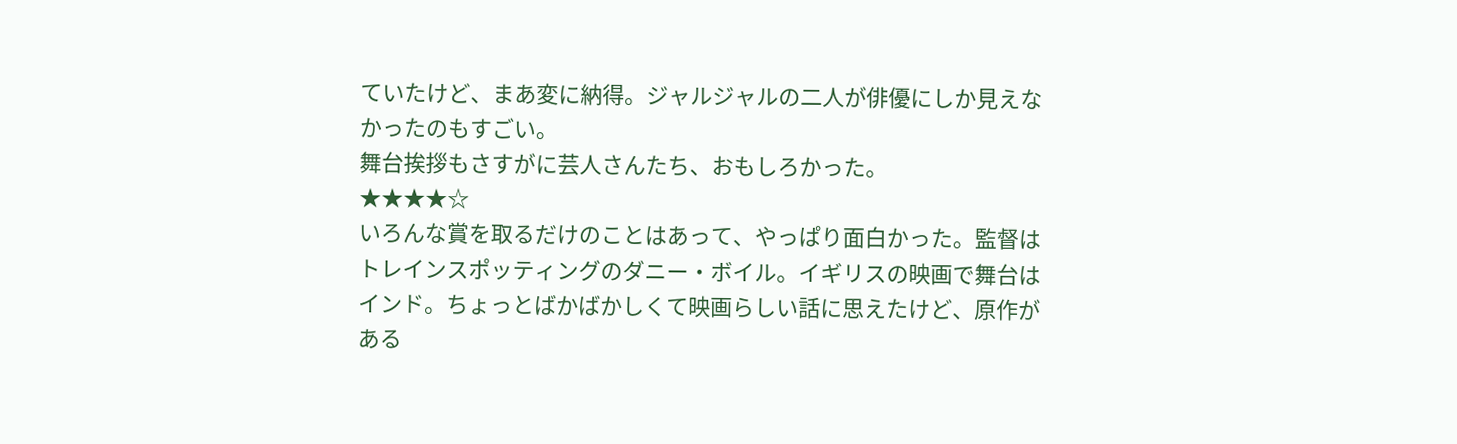ていたけど、まあ変に納得。ジャルジャルの二人が俳優にしか見えなかったのもすごい。
舞台挨拶もさすがに芸人さんたち、おもしろかった。
★★★★☆
いろんな賞を取るだけのことはあって、やっぱり面白かった。監督はトレインスポッティングのダニー・ボイル。イギリスの映画で舞台はインド。ちょっとばかばかしくて映画らしい話に思えたけど、原作がある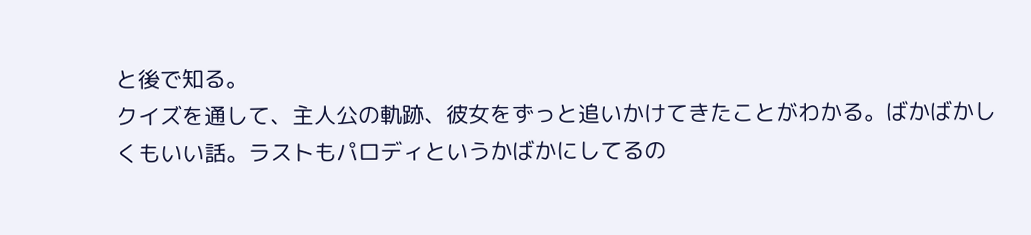と後で知る。
クイズを通して、主人公の軌跡、彼女をずっと追いかけてきたことがわかる。ばかばかしくもいい話。ラストもパロディというかばかにしてるの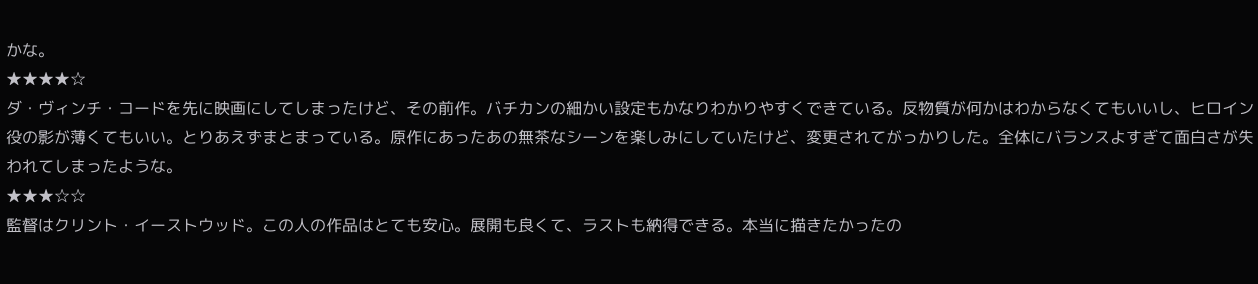かな。
★★★★☆
ダ・ヴィンチ・コードを先に映画にしてしまったけど、その前作。バチカンの細かい設定もかなりわかりやすくできている。反物質が何かはわからなくてもいいし、ヒロイン役の影が薄くてもいい。とりあえずまとまっている。原作にあったあの無茶なシーンを楽しみにしていたけど、変更されてがっかりした。全体にバランスよすぎて面白さが失われてしまったような。
★★★☆☆
監督はクリント・イーストウッド。この人の作品はとても安心。展開も良くて、ラストも納得できる。本当に描きたかったの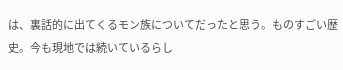は、裏話的に出てくるモン族についてだったと思う。ものすごい歴史。今も現地では続いているらし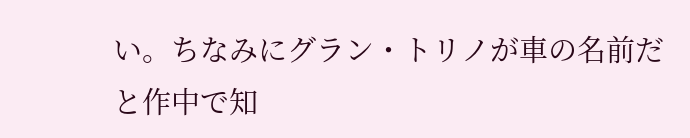い。ちなみにグラン・トリノが車の名前だと作中で知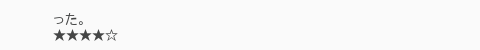った。
★★★★☆